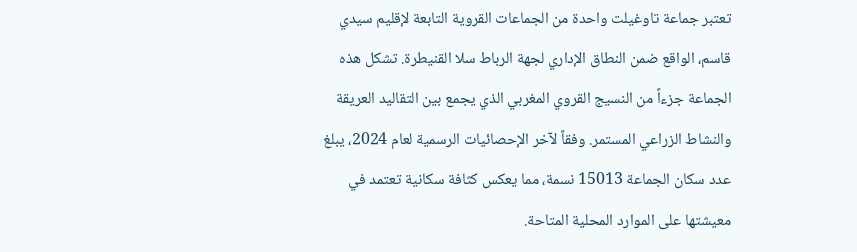تعتبر جماعة تاوغيلت واحدة من الجماعات القروية التابعة لإقليم سيدي قاسم، الواقع ضمن النطاق الإداري لجهة الرباط سلا القنيطرة. تشكل هذه الجماعة جزءاً من النسيج القروي المغربي الذي يجمع بين التقاليد العريقة والنشاط الزراعي المستمر. وفقاً لآخر الإحصائيات الرسمية لعام 2024، يبلغ عدد سكان الجماعة 15013 نسمة، مما يعكس كثافة سكانية تعتمد في معيشتها على الموارد المحلية المتاحة.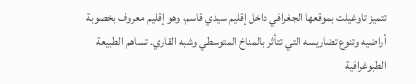تتميز تاوغيلت بموقعها الجغرافي داخل إقليم سيدي قاسم، وهو إقليم معروف بخصوبة أراضيه وتنوع تضاريسه التي تتأثر بالمناخ المتوسطي وشبه القاري. تساهم الطبيعة الطبوغرافية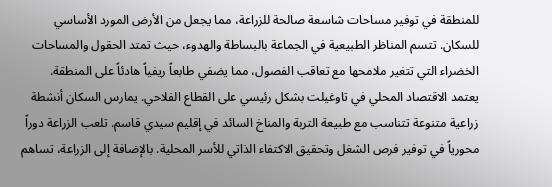للمنطقة في توفير مساحات شاسعة صالحة للزراعة، مما يجعل من الأرض المورد الأساسي للسكان. تتسم المناظر الطبيعية في الجماعة بالبساطة والهدوء، حيث تمتد الحقول والمساحات الخضراء التي تتغير ملامحها مع تعاقب الفصول، مما يضفي طابعاً ريفياً هادئاً على المنطقة.
يعتمد الاقتصاد المحلي في تاوغيلت بشكل رئيسي على القطاع الفلاحي. يمارس السكان أنشطة زراعية متنوعة تتناسب مع طبيعة التربة والمناخ السائد في إقليم سيدي قاسم. تلعب الزراعة دوراً محورياً في توفير فرص الشغل وتحقيق الاكتفاء الذاتي للأسر المحلية. بالإضافة إلى الزراعة، تساهم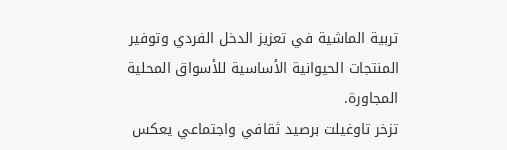تربية الماشية في تعزيز الدخل الفردي وتوفير المنتجات الحيوانية الأساسية للأسواق المحلية المجاورة.
تزخر تاوغيلت برصيد ثقافي واجتماعي يعكس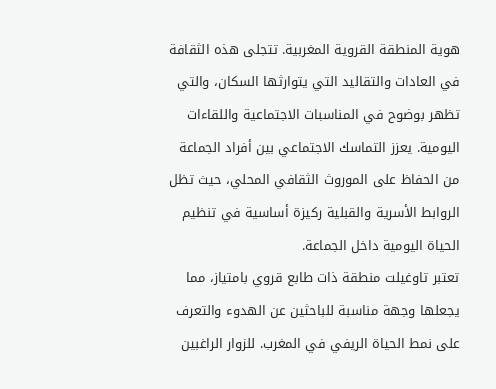هوية المنطقة القروية المغربية. تتجلى هذه الثقافة في العادات والتقاليد التي يتوارثها السكان، والتي تظهر بوضوح في المناسبات الاجتماعية واللقاءات اليومية. يعزز التماسك الاجتماعي بين أفراد الجماعة من الحفاظ على الموروث الثقافي المحلي، حيث تظل الروابط الأسرية والقبلية ركيزة أساسية في تنظيم الحياة اليومية داخل الجماعة.
تعتبر تاوغيلت منطقة ذات طابع قروي بامتياز، مما يجعلها وجهة مناسبة للباحثين عن الهدوء والتعرف على نمط الحياة الريفي في المغرب. للزوار الراغبين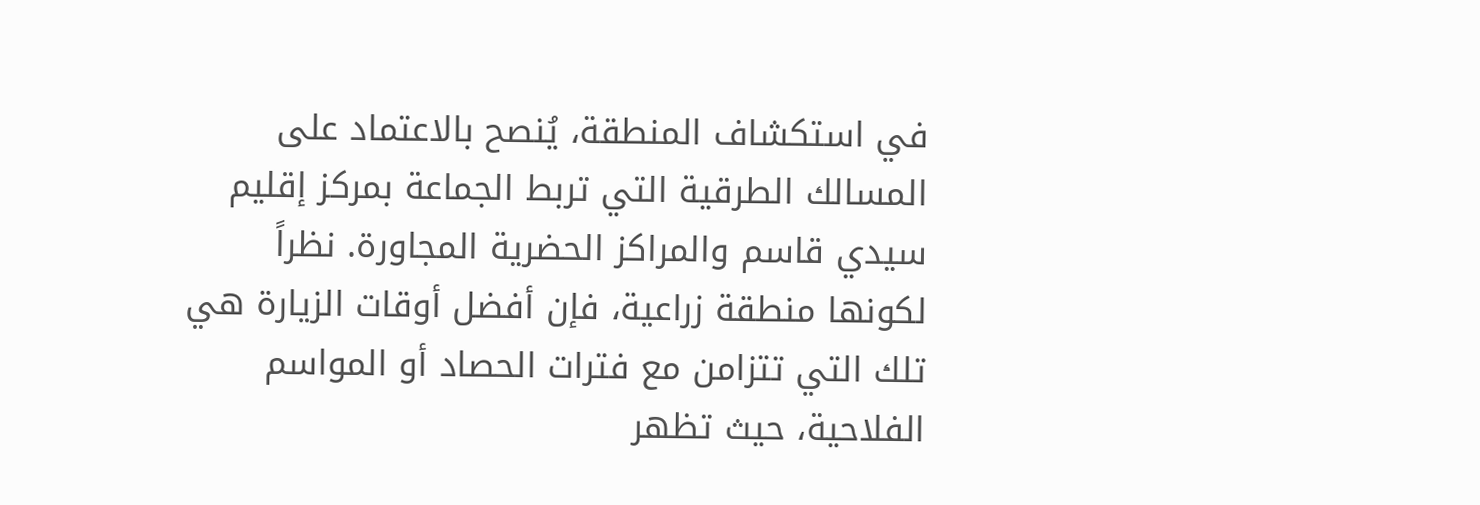في استكشاف المنطقة، يُنصح بالاعتماد على المسالك الطرقية التي تربط الجماعة بمركز إقليم سيدي قاسم والمراكز الحضرية المجاورة. نظراً لكونها منطقة زراعية، فإن أفضل أوقات الزيارة هي تلك التي تتزامن مع فترات الحصاد أو المواسم الفلاحية، حيث تظهر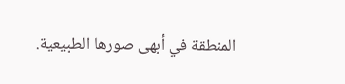المنطقة في أبهى صورها الطبيعية.